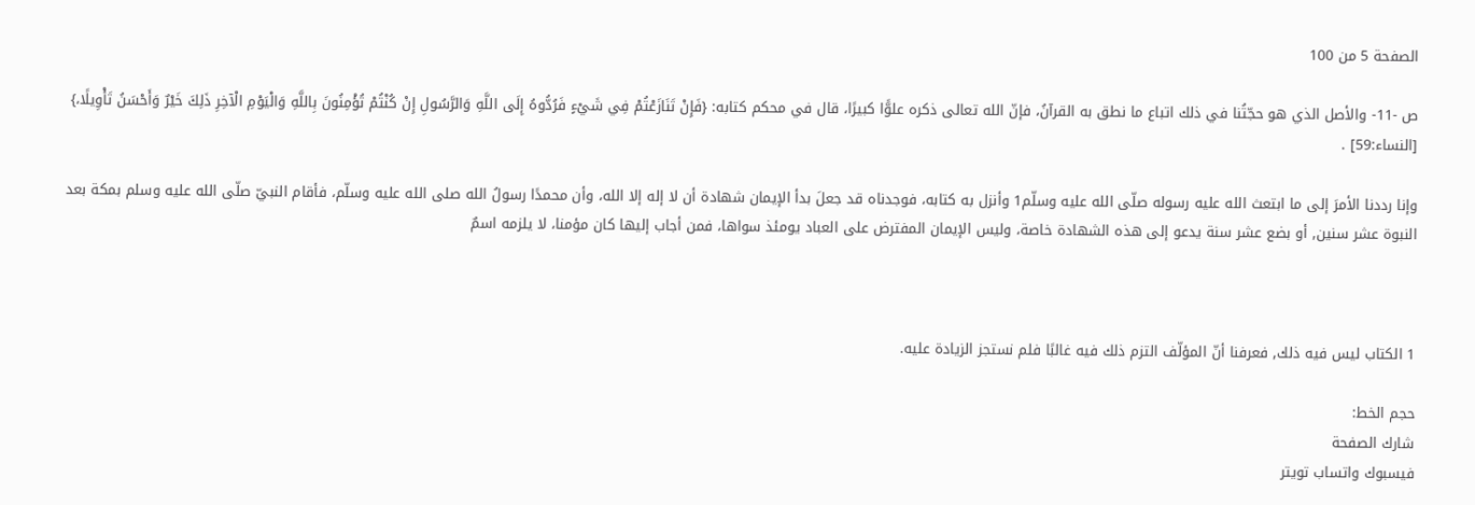الصفحة 5 من 100

ص -11- والأصل الذي هو حجّتُنا في ذلك اتباع ما نطق به القرآنُ، فإنّ الله تعالى ذكره علوًّا كبيرًا، قال في محكم كتابه: {فَإِنْ تَنَازَعْتُمْ فِي شَيْءٍ فَرُدُّوهُ إِلَى اللَّهِ وَالرَّسُولِ إِنْ كُنْتُمْ تُؤْمِنُونَ بِاللَّهِ وَالْيَوْمِ الْآخِرِ ذَلِكَ خَيْرٌ وَأَحْسَنُ تَأْوِيلًا،} [النساء:59] .

وإنا رددنا الأمرَ إلى ما ابتعث الله عليه رسوله صلّى الله عليه وسلّم1 وأنزل به كتابه، فوجدناه قد جعلَ بدأ الإيمان شهادة أن لا إله إلا الله، وأن محمدًا رسولُ الله صلى الله عليه وسلّم، فأقام النبيّ صلّى الله عليه وسلم بمكة بعد النبوة عشر سنين, أو بضع عشر سنة يدعو إلى هذه الشهادة خاصة، وليس الإيمان المفترض على العباد يومئذ سواها، فمن أجاب إليها كان مؤمنا، لا يلزمه اسمٌ



1 الكتاب ليس فيه ذلك, فعرفنا أنّ المؤلّف التزم ذلك فيه غالبًا فلم نستجز الزيادة عليه.

حجم الخط:
شارك الصفحة
فيسبوك واتساب تويتر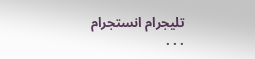تليجرام انستجرام
. . .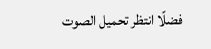فضلًا انتظر تحميل الصوت